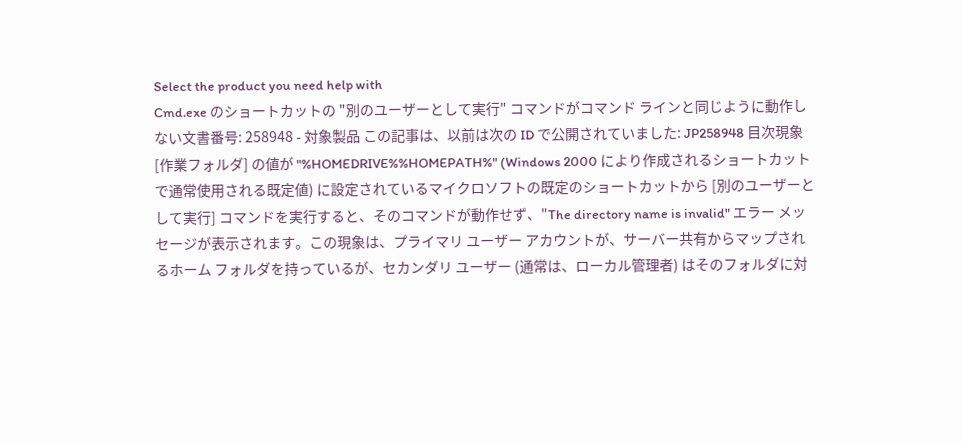Select the product you need help with
Cmd.exe のショートカットの "別のユーザーとして実行" コマンドがコマンド ラインと同じように動作しない文書番号: 258948 - 対象製品 この記事は、以前は次の ID で公開されていました: JP258948 目次現象
[作業フォルダ] の値が "%HOMEDRIVE%%HOMEPATH%" (Windows 2000 により作成されるショートカットで通常使用される既定値) に設定されているマイクロソフトの既定のショートカットから [別のユーザーとして実行] コマンドを実行すると、そのコマンドが動作せず、"The directory name is invalid" エラー メッセージが表示されます。この現象は、プライマリ ユーザー アカウントが、サーバー共有からマップされるホーム フォルダを持っているが、セカンダリ ユーザー (通常は、ローカル管理者) はそのフォルダに対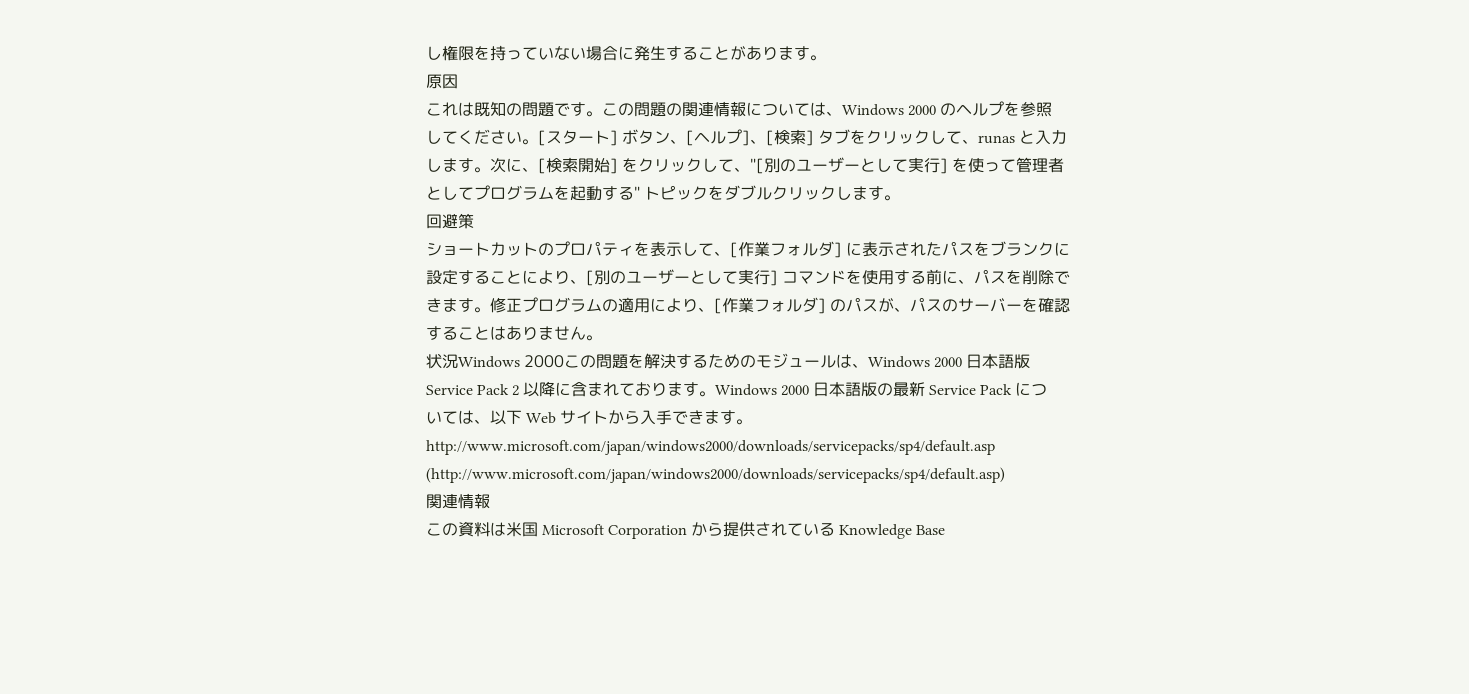し権限を持っていない場合に発生することがあります。
原因
これは既知の問題です。この問題の関連情報については、Windows 2000 のヘルプを参照してください。[スタート] ボタン、[ヘルプ]、[検索] タブをクリックして、runas と入力します。次に、[検索開始] をクリックして、"[別のユーザーとして実行] を使って管理者としてプログラムを起動する" トピックをダブルクリックします。
回避策
ショートカットのプロパティを表示して、[作業フォルダ] に表示されたパスをブランクに設定することにより、[別のユーザーとして実行] コマンドを使用する前に、パスを削除できます。修正プログラムの適用により、[作業フォルダ] のパスが、パスのサーバーを確認することはありません。
状況Windows 2000この問題を解決するためのモジュールは、Windows 2000 日本語版 Service Pack 2 以降に含まれております。Windows 2000 日本語版の最新 Service Pack については、以下 Web サイトから入手できます。
http://www.microsoft.com/japan/windows2000/downloads/servicepacks/sp4/default.asp
(http://www.microsoft.com/japan/windows2000/downloads/servicepacks/sp4/default.asp)
関連情報
この資料は米国 Microsoft Corporation から提供されている Knowledge Base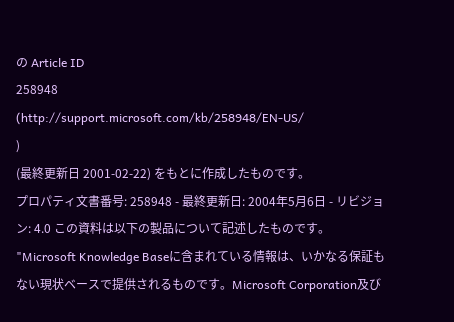の Article ID
258948
(http://support.microsoft.com/kb/258948/EN-US/
)
(最終更新日 2001-02-22) をもとに作成したものです。
プロパティ文書番号: 258948 - 最終更新日: 2004年5月6日 - リビジョン: 4.0 この資料は以下の製品について記述したものです。
"Microsoft Knowledge Baseに含まれている情報は、いかなる保証もない現状ベースで提供されるものです。Microsoft Corporation及び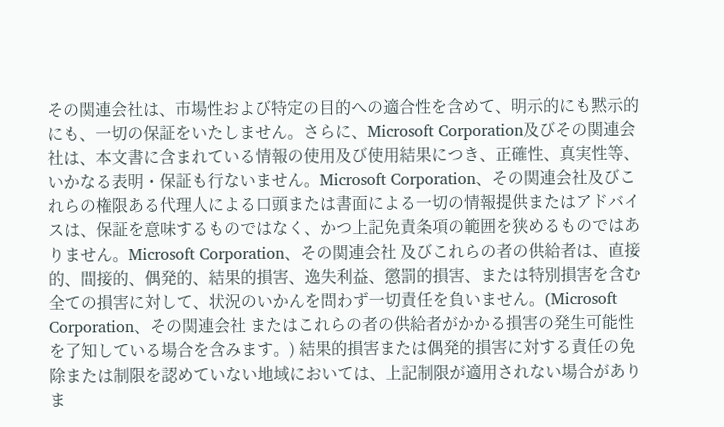その関連会社は、市場性および特定の目的への適合性を含めて、明示的にも黙示的にも、一切の保証をいたしません。さらに、Microsoft Corporation及びその関連会社は、本文書に含まれている情報の使用及び使用結果につき、正確性、真実性等、いかなる表明・保証も行ないません。Microsoft Corporation、その関連会社及びこれらの権限ある代理人による口頭または書面による一切の情報提供またはアドバイスは、保証を意味するものではなく、かつ上記免責条項の範囲を狭めるものではありません。Microsoft Corporation、その関連会社 及びこれらの者の供給者は、直接的、間接的、偶発的、結果的損害、逸失利益、懲罰的損害、または特別損害を含む全ての損害に対して、状況のいかんを問わず一切責任を負いません。(Microsoft Corporation、その関連会社 またはこれらの者の供給者がかかる損害の発生可能性を了知している場合を含みます。) 結果的損害または偶発的損害に対する責任の免除または制限を認めていない地域においては、上記制限が適用されない場合がありま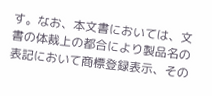す。なお、本文書においては、文書の体裁上の都合により製品名の表記において商標登録表示、その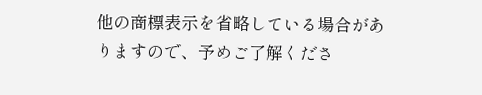他の商標表示を省略している場合がありますので、予めご了解くださ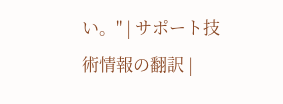い。" | サポート技術情報の翻訳 |